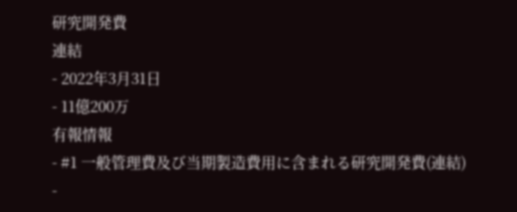研究開発費
連結
- 2022年3月31日
- 11億200万
有報情報
- #1 一般管理費及び当期製造費用に含まれる研究開発費(連結)
-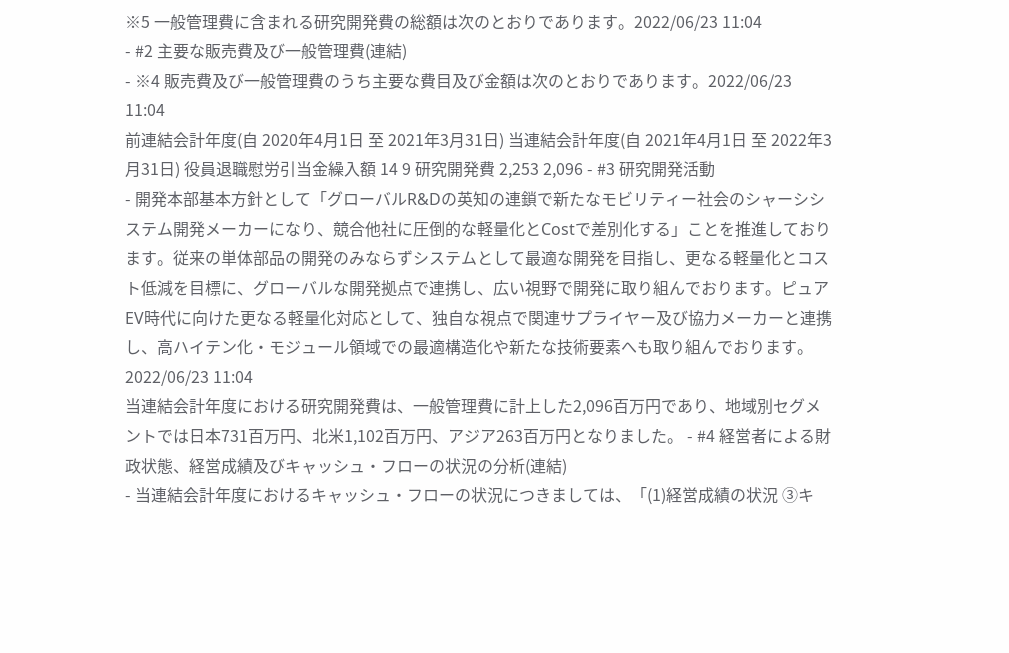※5 一般管理費に含まれる研究開発費の総額は次のとおりであります。2022/06/23 11:04
- #2 主要な販売費及び一般管理費(連結)
- ※4 販売費及び一般管理費のうち主要な費目及び金額は次のとおりであります。2022/06/23 11:04
前連結会計年度(自 2020年4月1日 至 2021年3月31日) 当連結会計年度(自 2021年4月1日 至 2022年3月31日) 役員退職慰労引当金繰入額 14 9 研究開発費 2,253 2,096 - #3 研究開発活動
- 開発本部基本方針として「グローバルR&Dの英知の連鎖で新たなモビリティー社会のシャーシシステム開発メーカーになり、競合他社に圧倒的な軽量化とCostで差別化する」ことを推進しております。従来の単体部品の開発のみならずシステムとして最適な開発を目指し、更なる軽量化とコスト低減を目標に、グローバルな開発拠点で連携し、広い視野で開発に取り組んでおります。ピュアEV時代に向けた更なる軽量化対応として、独自な視点で関連サプライヤー及び協力メーカーと連携し、高ハイテン化・モジュール領域での最適構造化や新たな技術要素へも取り組んでおります。2022/06/23 11:04
当連結会計年度における研究開発費は、一般管理費に計上した2,096百万円であり、地域別セグメントでは日本731百万円、北米1,102百万円、アジア263百万円となりました。 - #4 経営者による財政状態、経営成績及びキャッシュ・フローの状況の分析(連結)
- 当連結会計年度におけるキャッシュ・フローの状況につきましては、「(1)経営成績の状況 ③キ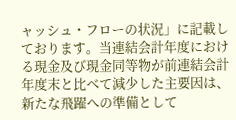ャッシュ・フローの状況」に記載しております。当連結会計年度における現金及び現金同等物が前連結会計年度末と比べて減少した主要因は、新たな飛躍への準備として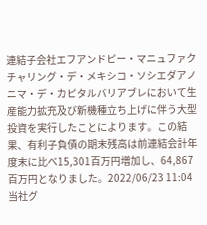連結子会社エフアンドピー・マニュファクチャリング・デ・メキシコ・ソシエダアノニマ・デ・カピタルバリアブレにおいて生産能力拡充及び新機種立ち上げに伴う大型投資を実行したことによります。この結果、有利子負債の期末残高は前連結会計年度末に比べ15,301百万円増加し、64,867百万円となりました。2022/06/23 11:04
当社グ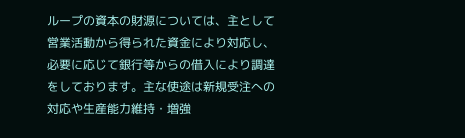ループの資本の財源については、主として営業活動から得られた資金により対応し、必要に応じて銀行等からの借入により調達をしております。主な使途は新規受注への対応や生産能力維持・増強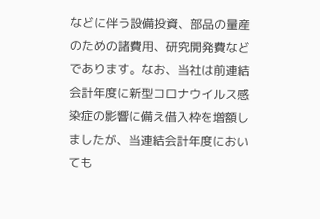などに伴う設備投資、部品の量産のための諸費用、研究開発費などであります。なお、当社は前連結会計年度に新型コロナウイルス感染症の影響に備え借入枠を増額しましたが、当連結会計年度においても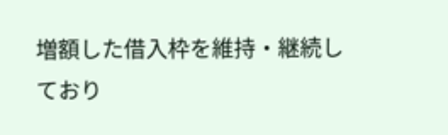増額した借入枠を維持・継続しており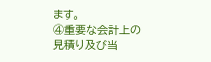ます。
④重要な会計上の見積り及び当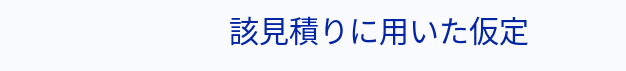該見積りに用いた仮定